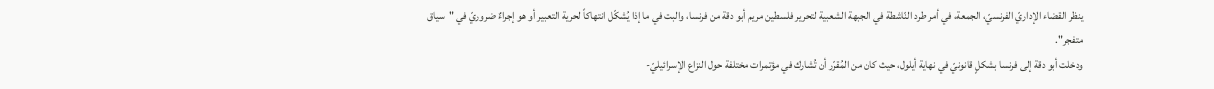ينظر القضاء الإداريّ الفرنسيّ، الجمعة، في أمر طرد النّاشطة في الجبهة الشعبية لتحرير فلسطين مريم أبو دقة من فرنسا، والبت في ما إذا يُشكّل انتهاكاً لحرية التعبير أو هو إجراءٌ ضروريّ في "سياق متفجر".
ودخلت أبو دقة إلى فرنسا بشكلٍ قانونيّ في نهاية أيلول، حيث كان من المُقرّر أن تُشارك في مؤتمرات مختلفة حول النزاع الإسرائيليّ-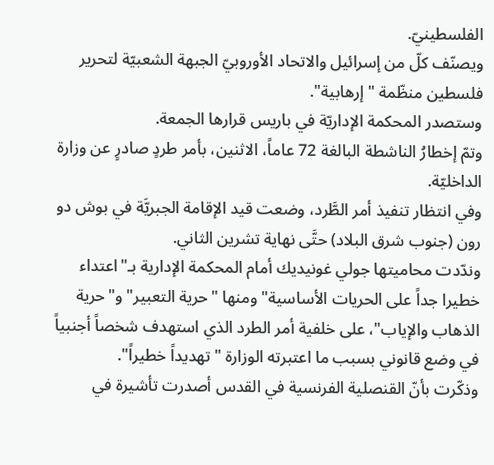الفلسطينيّ.
ويصنّف كلّ من إسرائيل والاتحاد الأوروبيّ الجبهة الشعبيّة لتحرير فلسطين منظّمة "إرهابية".
وستصدر المحكمة الإداريّة في باريس قرارها الجمعة.
وتمّ إخطارُ الناشطة البالغة 72 عاماً، الاثنين، بأمر طردٍ صادرٍ عن وزارة الداخليّة.
وفي انتظار تنفيذ أمر الطَّرد، وضعت قيد الإقامة الجبريَّة في بوش دو رون (جنوب شرق البلاد) حتَّى نهاية تشرين الثاني.
وندّدت محاميتها جولي غونيديك أمام المحكمة الإدارية بـ"اعتداء خطيرا جداً على الحريات الأساسية" ومنها "حرية التعبير" و"حرية الذهاب والإياب"، على خلفية أمر الطرد الذي استهدف شخصاً أجنبياً في وضع قانوني بسبب ما اعتبرته الوزارة "تهديداً خطيراً".
وذكّرت بأنّ القنصلية الفرنسية في القدس أصدرت تأشيرة في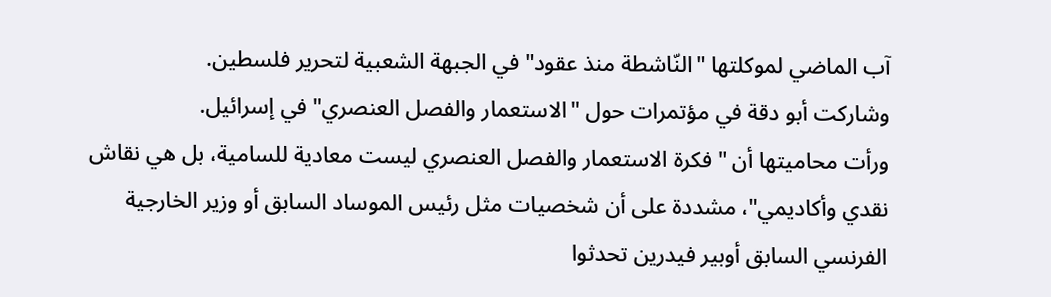آب الماضي لموكلتها "النّاشطة منذ عقود" في الجبهة الشعبية لتحرير فلسطين.
وشاركت أبو دقة في مؤتمرات حول "الاستعمار والفصل العنصري" في إسرائيل.
ورأت محاميتها أن "فكرة الاستعمار والفصل العنصري ليست معادية للسامية، بل هي نقاش نقدي وأكاديمي"، مشددة على أن شخصيات مثل رئيس الموساد السابق أو وزير الخارجية الفرنسي السابق أوبير فيدرين تحدثوا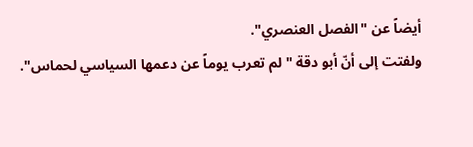أيضاً عن "الفصل العنصري".
ولفتت إلى أنّ أبو دقة "لم تعرب يوماً عن دعمها السياسي لحماس".